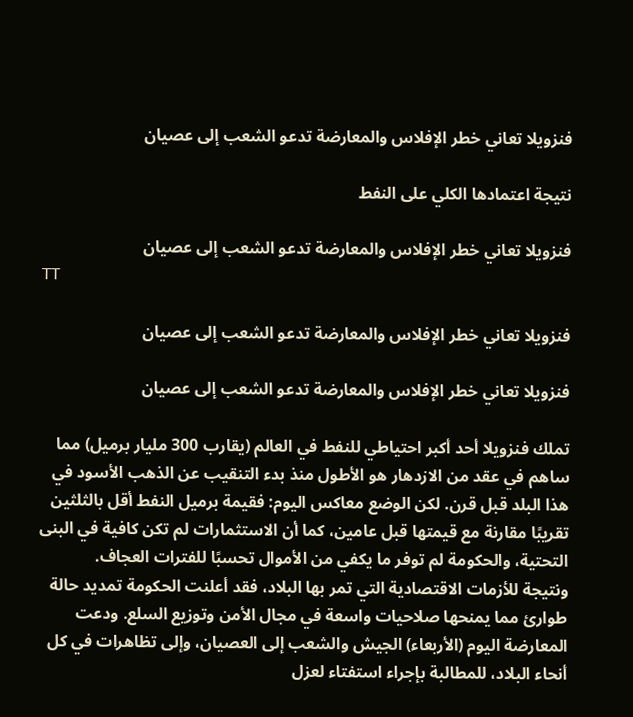فنزويلا تعاني خطر الإفلاس والمعارضة تدعو الشعب إلى عصيان

نتيجة اعتمادها الكلي على النفط

فنزويلا تعاني خطر الإفلاس والمعارضة تدعو الشعب إلى عصيان
TT

فنزويلا تعاني خطر الإفلاس والمعارضة تدعو الشعب إلى عصيان

فنزويلا تعاني خطر الإفلاس والمعارضة تدعو الشعب إلى عصيان

تملك فنزويلا أحد أكبر احتياطي للنفط في العالم (يقارب 300 مليار برميل) مما ساهم في عقد من الازدهار هو الأطول منذ بدء التنقيب عن الذهب الأسود في هذا البلد قبل قرن. لكن الوضع معاكس اليوم: فقيمة برميل النفط أقل بالثلثين تقريبًا مقارنة مع قيمتها قبل عامين، كما أن الاستثمارات لم تكن كافية في البنى التحتية، والحكومة لم توفر ما يكفي من الأموال تحسبًا للفترات العجاف.
ونتيجة للأزمات الاقتصادية التي تمر بها البلاد، فقد أعلنت الحكومة تمديد حالة طوارئ مما يمنحها صلاحيات واسعة في مجال الأمن وتوزيع السلع. ودعت المعارضة اليوم (الأربعاء) الجيش والشعب إلى العصيان، وإلى تظاهرات في كل أنحاء البلاد، للمطالبة بإجراء استفتاء لعزل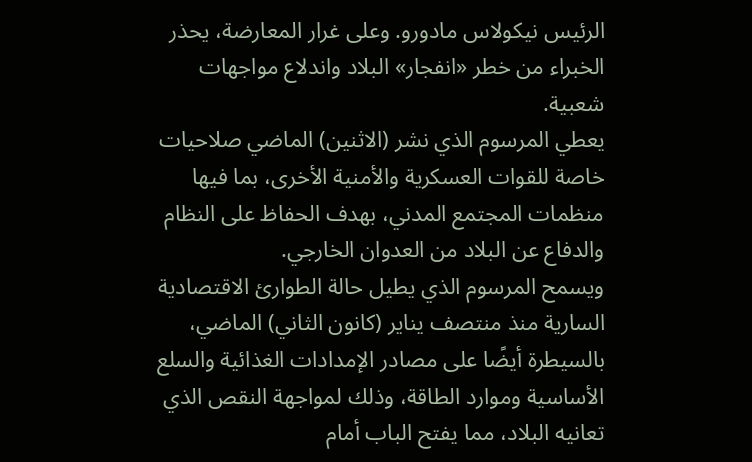الرئيس نيكولاس مادورو. وعلى غرار المعارضة، يحذر الخبراء من خطر «انفجار» البلاد واندلاع مواجهات شعبية.
يعطي المرسوم الذي نشر (الاثنين) الماضي صلاحيات خاصة للقوات العسكرية والأمنية الأخرى، بما فيها منظمات المجتمع المدني، بهدف الحفاظ على النظام والدفاع عن البلاد من العدوان الخارجي.
ويسمح المرسوم الذي يطيل حالة الطوارئ الاقتصادية السارية منذ منتصف يناير (كانون الثاني) الماضي، بالسيطرة أيضًا على مصادر الإمدادات الغذائية والسلع الأساسية وموارد الطاقة، وذلك لمواجهة النقص الذي تعانيه البلاد، مما يفتح الباب أمام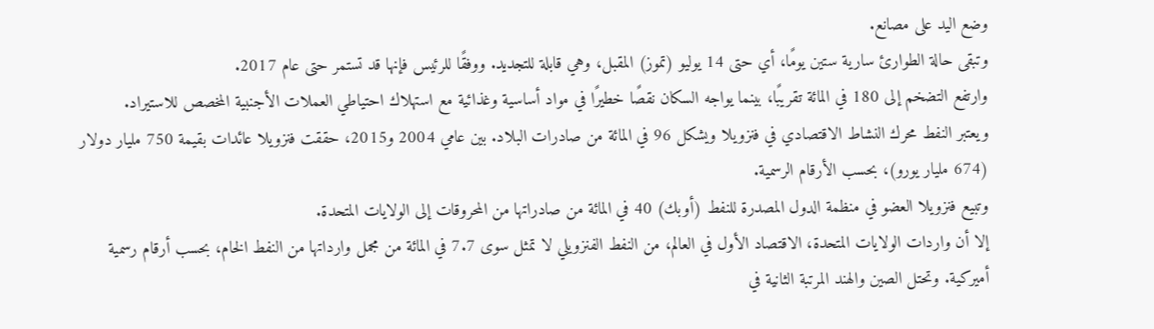وضع اليد على مصانع.
وتبقى حالة الطوارئ سارية ستين يومًا، أي حتى 14 يوليو (تموز) المقبل، وهي قابلة للتجديد. ووفقًا للرئيس فإنها قد تستمر حتى عام 2017.
وارتفع التضخم إلى 180 في المائة تقريبًا، بينما يواجه السكان نقصًا خطيرًا في مواد أساسية وغذائية مع استهلاك احتياطي العملات الأجنبية المخصص للاستيراد.
ويعتبر النفط محرك النشاط الاقتصادي في فنزويلا ويشكل 96 في المائة من صادرات البلاد. بين عامي 2004 و2015، حققت فنزويلا عائدات بقيمة 750 مليار دولار (674 مليار يورو)، بحسب الأرقام الرسمية.
وتبيع فنزويلا العضو في منظمة الدول المصدرة للنفط (أوبك) 40 في المائة من صادراتها من المحروقات إلى الولايات المتحدة.
إلا أن واردات الولايات المتحدة، الاقتصاد الأول في العالم، من النفط الفنزويلي لا تمثل سوى 7.7 في المائة من مجمل وارداتها من النفط الخام، بحسب أرقام رسمية أميركية. وتحتل الصين والهند المرتبة الثانية في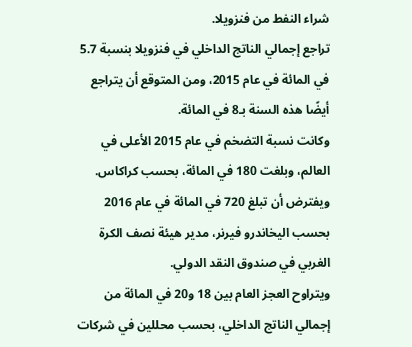شراء النفط من فنزويلا.
تراجع إجمالي الناتج الداخلي في فنزويلا بنسبة 5.7 في المائة في عام 2015، ومن المتوقع أن يتراجع أيضًا هذه السنة بـ8 في المائة.
وكانت نسبة التضخم في عام 2015 الأعلى في العالم، وبلغت 180 في المائة، بحسب كراكاس. ويفترض أن تبلغ 720 في المائة في عام 2016 بحسب اليخاندرو فيرنر، مدير هيئة نصف الكرة الغربي في صندوق النقد الدولي.
ويتراوح العجز العام بين 18 و20 في المائة من إجمالي الناتج الداخلي، بحسب محللين في شركات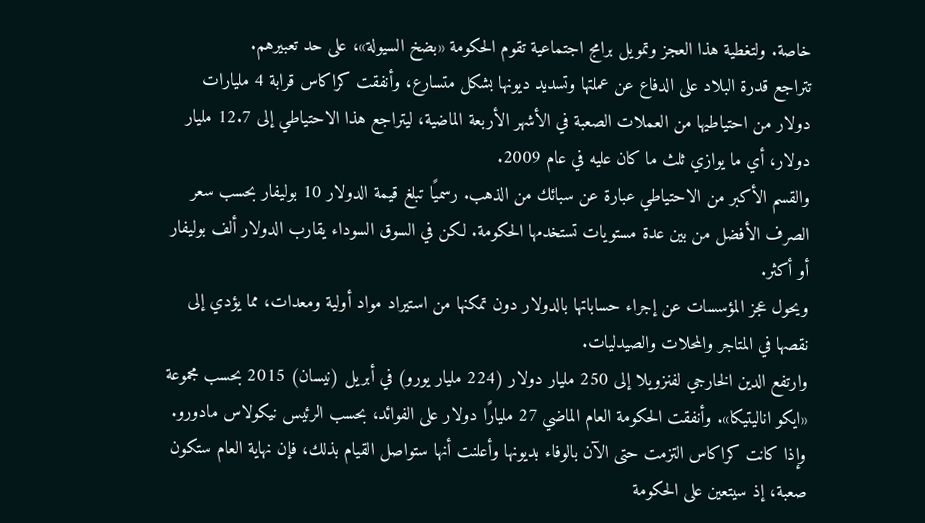خاصة. ولتغطية هذا العجز وتمويل برامج اجتماعية تقوم الحكومة «بضخ السيولة»، على حد تعبيرهم.
تتراجع قدرة البلاد على الدفاع عن عملتها وتسديد ديونها بشكل متسارع، وأنفقت كراكاس قرابة 4 مليارات دولار من احتياطيها من العملات الصعبة في الأشهر الأربعة الماضية، ليتراجع هذا الاحتياطي إلى 12.7 مليار دولار، أي ما يوازي ثلث ما كان عليه في عام 2009.
والقسم الأكبر من الاحتياطي عبارة عن سبائك من الذهب. رسميًا تبلغ قيمة الدولار 10 بوليفار بحسب سعر الصرف الأفضل من بين عدة مستويات تستخدمها الحكومة. لكن في السوق السوداء يقارب الدولار ألف بوليفار أو أكثر.
ويحول عجز المؤسسات عن إجراء حساباتها بالدولار دون تمكنها من استيراد مواد أولية ومعدات، مما يؤدي إلى نقصها في المتاجر والمحلات والصيدليات.
وارتفع الدين الخارجي لفنزويلا إلى 250 مليار دولار (224 مليار يورو) في أبريل (نيسان) 2015 بحسب مجموعة «ايكو اناليتيكا». وأنفقت الحكومة العام الماضي 27 مليارًا دولار على الفوائد، بحسب الرئيس نيكولاس مادورو.
وإذا كانت كراكاس التزمت حتى الآن بالوفاء بديونها وأعلنت أنها ستواصل القيام بذلك، فإن نهاية العام ستكون صعبة، إذ سيتعين على الحكومة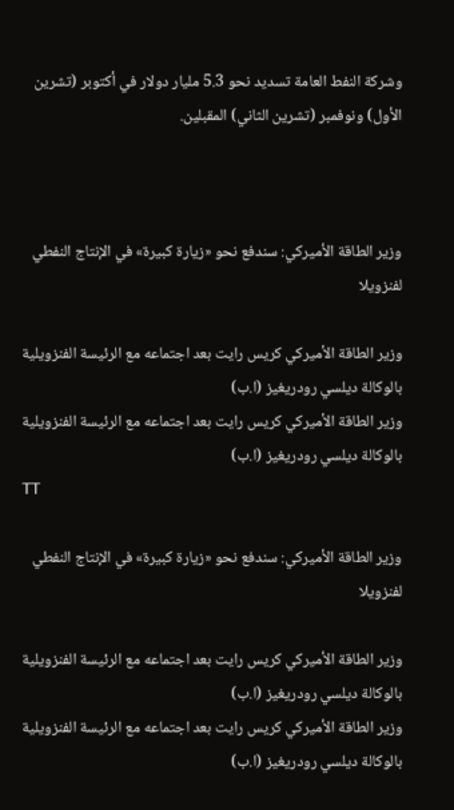وشركة النفط العامة تسديد نحو 5.3 مليار دولار في أكتوبر (تشرين الأول) ونوفمبر (تشرين الثاني) المقبلين.



وزير الطاقة الأميركي: سندفع نحو «زيارة كبيرة» في الإنتاج النفطي لفنزويلا

وزير الطاقة الأميركي كريس رايت بعد اجتماعه مع الرئيسة الفنزويلية بالوكالة ديلسي رودريغيز (ا.ب)
وزير الطاقة الأميركي كريس رايت بعد اجتماعه مع الرئيسة الفنزويلية بالوكالة ديلسي رودريغيز (ا.ب)
TT

وزير الطاقة الأميركي: سندفع نحو «زيارة كبيرة» في الإنتاج النفطي لفنزويلا

وزير الطاقة الأميركي كريس رايت بعد اجتماعه مع الرئيسة الفنزويلية بالوكالة ديلسي رودريغيز (ا.ب)
وزير الطاقة الأميركي كريس رايت بعد اجتماعه مع الرئيسة الفنزويلية بالوكالة ديلسي رودريغيز (ا.ب)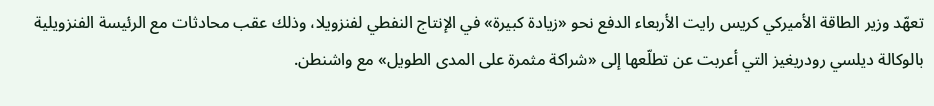تعهّد وزير الطاقة الأميركي كريس رايت الأربعاء الدفع نحو «زيادة كبيرة» في الإنتاج النفطي لفنزويلا، وذلك عقب محادثات مع الرئيسة الفنزويلية بالوكالة ديلسي رودريغيز التي أعربت عن تطلّعها إلى «شراكة مثمرة على المدى الطويل» مع واشنطن.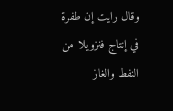وقال رايت إن طفرة في إنتاج فنزويلا من النفط والغاز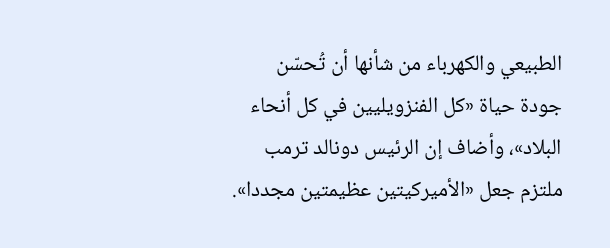الطبيعي والكهرباء من شأنها أن تُحسّن جودة حياة «كل الفنزويليين في كل أنحاء البلاد»، وأضاف إن الرئيس دونالد ترمب ملتزم جعل «الأميركيتين عظيمتين مجددا».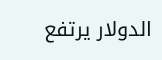الدولار يرتفع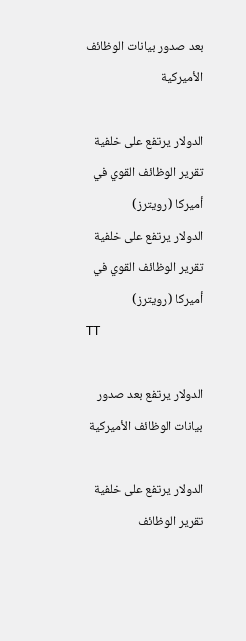بعد صدور بيانات الوظائف الأميركية

الدولار يرتفع على خلفية تقرير الوظائف القوي في أميركا (رويترز)
الدولار يرتفع على خلفية تقرير الوظائف القوي في أميركا (رويترز)
TT

الدولار يرتفع بعد صدور بيانات الوظائف الأميركية

الدولار يرتفع على خلفية تقرير الوظائف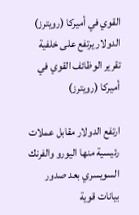القوي في أميركا (رويترز)
الدولار يرتفع على خلفية تقرير الوظائف القوي في أميركا (رويترز)

ارتفع الدولار مقابل عملات رئيسية منها اليورو والفرنك السويسري بعد صدور بيانات قوية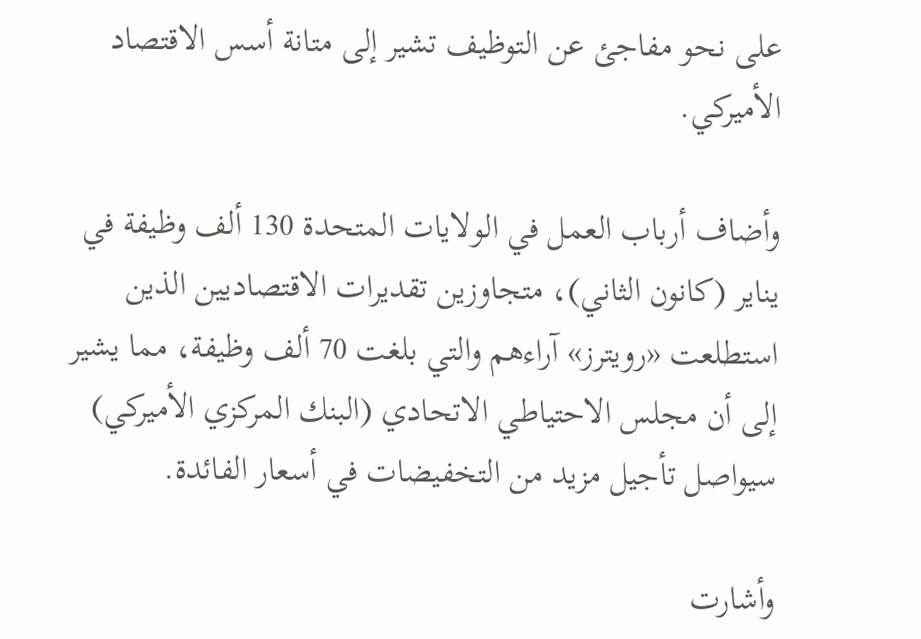على نحو مفاجئ عن التوظيف تشير إلى متانة أسس الاقتصاد الأميركي.

وأضاف أرباب العمل في الولايات المتحدة 130 ألف وظيفة في يناير (كانون الثاني)، متجاوزين تقديرات الاقتصاديين الذين استطلعت «رويترز» آراءهم والتي بلغت 70 ألف وظيفة، مما يشير إلى أن مجلس الاحتياطي الاتحادي (البنك المركزي الأميركي) سيواصل تأجيل مزيد من التخفيضات في أسعار الفائدة.

وأشارت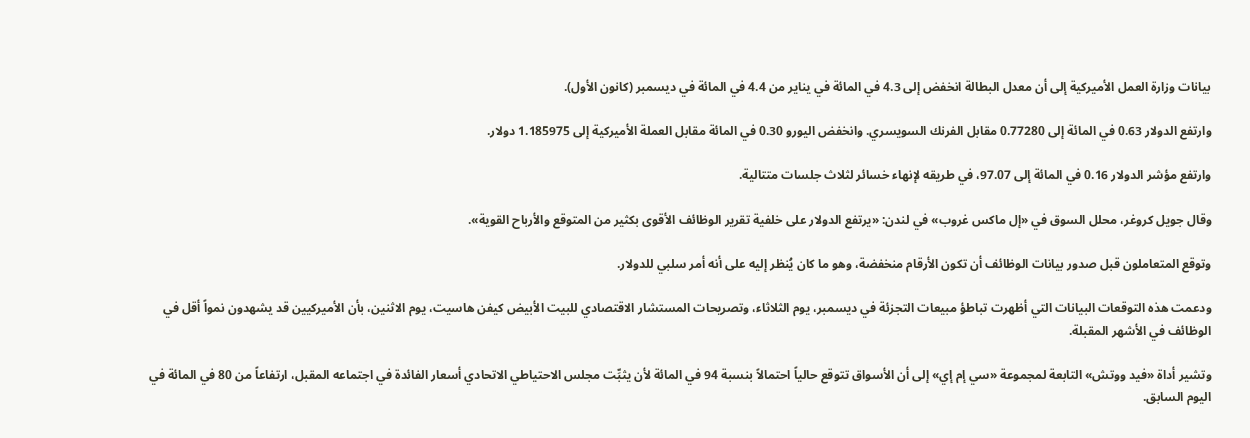بيانات وزارة العمل الأميركية إلى أن معدل البطالة انخفض إلى 4.3 في المائة في يناير من 4.4 في المائة في ديسمبر (كانون الأول).

وارتفع الدولار 0.63 في المائة إلى 0.77280 مقابل الفرنك السويسري. وانخفض اليورو 0.30 في المائة مقابل العملة الأميركية إلى 1.185975 دولار.

وارتفع مؤشر الدولار 0.16 في المائة إلى 97.07، في طريقه لإنهاء خسائر لثلاث جلسات متتالية.

وقال جويل كروغر، محلل السوق في «إل ماكس غروب» في لندن: «يرتفع الدولار على خلفية تقرير الوظائف الأقوى بكثير من المتوقع والأرباح القوية».

وتوقع المتعاملون قبل صدور بيانات الوظائف أن تكون الأرقام منخفضة، ‌وهو ما كان يُنظر إليه ‌على أنه أمر سلبي للدولار.

ودعمت هذه التوقعات البيانات التي أظهرت تباطؤ ‌مبيعات التجزئة في ديسمبر، يوم الثلاثاء، وتصريحات المستشار ‌الاقتصادي للبيت الأبيض كيفن هاسيت، يوم الاثنين، بأن الأميركيين قد يشهدون نمواً أقل في الوظائف في الأشهر المقبلة.

وتشير أداة «فيد ووتش» التابعة لمجموعة «سي إم إي» إلى أن الأسواق تتوقع حالياً احتمالاً بنسبة 94 في المائة لأن ‌يثبِّت مجلس الاحتياطي الاتحادي أسعار الفائدة في اجتماعه المقبل، ارتفاعاً من 80 في المائة في اليوم السابق.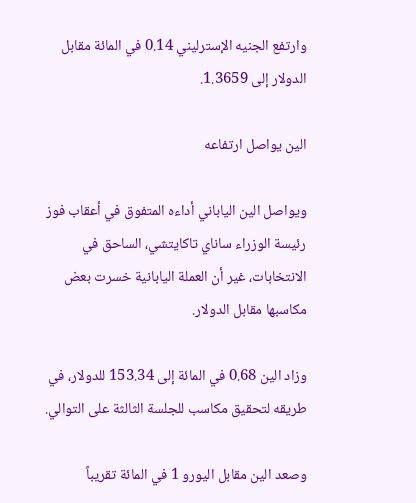وارتفع الجنيه الإسترليني 0.14 في المائة مقابل الدولار إلى 1.3659.

الين يواصل ارتفاعه

ويواصل الين الياباني أداءه المتفوق في أعقاب فوز رئيسة الوزراء ساناي تاكايتشي، الساحق في الانتخابات، غير أن العملة اليابانية خسرت بعض مكاسبها مقابل الدولار.

وزاد الين 0.68 في المائة إلى 153.34 للدولار، في طريقه لتحقيق مكاسب للجلسة الثالثة على التوالي.

وصعد الين مقابل اليورو 1 في المائة تقريباً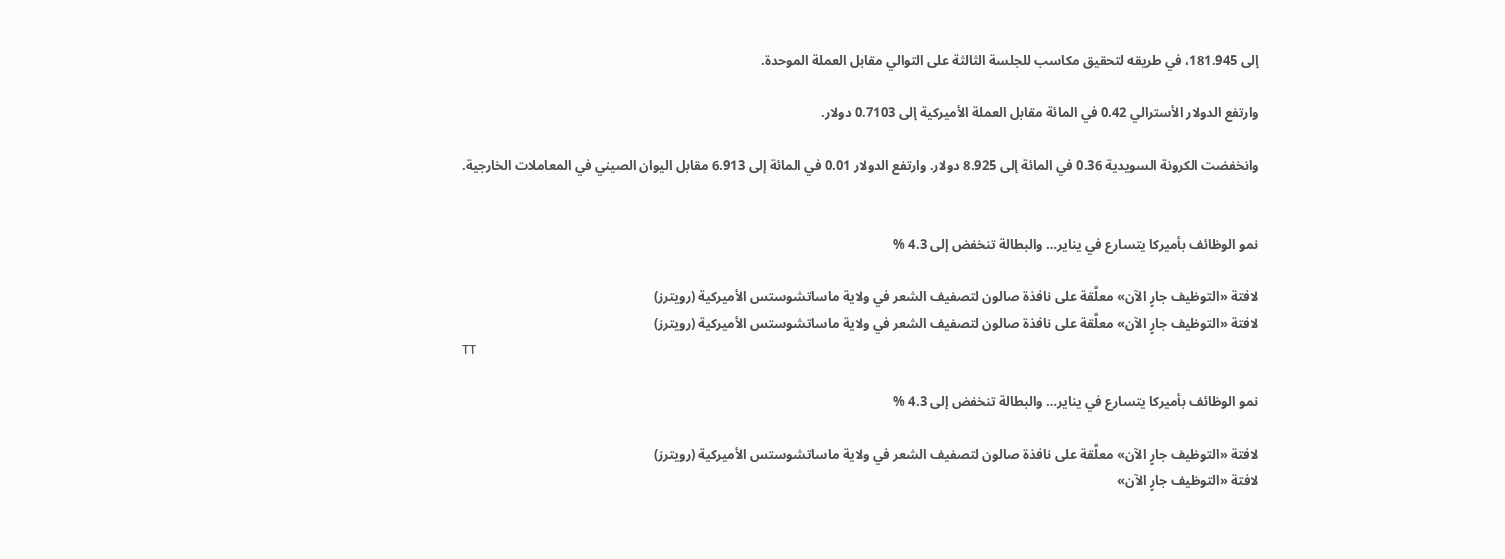إلى 181.945، في طريقه لتحقيق مكاسب للجلسة الثالثة على التوالي مقابل العملة الموحدة.

وارتفع الدولار الأسترالي 0.42 في المائة مقابل العملة الأميركية إلى 0.7103 دولار.

وانخفضت الكرونة السويدية 0.36 في المائة إلى 8.925 دولار. وارتفع الدولار 0.01 في المائة إلى 6.913 مقابل اليوان الصيني في المعاملات الخارجية.


نمو الوظائف بأميركا يتسارع في يناير… والبطالة تنخفض إلى 4.3 %

لافتة «التوظيف جارٍ الآن» معلَّقة على نافذة صالون لتصفيف الشعر في ولاية ماساتشوستس الأميركية (رويترز)
لافتة «التوظيف جارٍ الآن» معلَّقة على نافذة صالون لتصفيف الشعر في ولاية ماساتشوستس الأميركية (رويترز)
TT

نمو الوظائف بأميركا يتسارع في يناير… والبطالة تنخفض إلى 4.3 %

لافتة «التوظيف جارٍ الآن» معلَّقة على نافذة صالون لتصفيف الشعر في ولاية ماساتشوستس الأميركية (رويترز)
لافتة «التوظيف جارٍ الآن»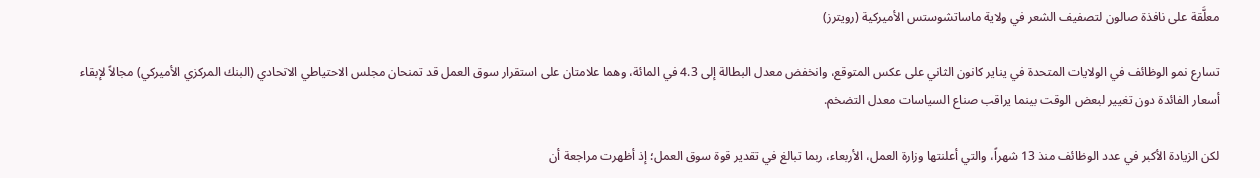معلَّقة على نافذة صالون لتصفيف الشعر في ولاية ماساتشوستس الأميركية (رويترز)

تسارع نمو الوظائف في الولايات المتحدة في يناير كانون الثاني على عكس المتوقع، وانخفض معدل البطالة إلى 4.3 في المائة، وهما علامتان على استقرار سوق العمل قد تمنحان مجلس الاحتياطي الاتحادي (البنك المركزي الأميركي) مجالاً لإبقاء أسعار الفائدة دون تغيير لبعض الوقت بينما يراقب صناع السياسات معدل التضخم.

لكن الزيادة الأكبر في عدد الوظائف منذ 13 شهراً، والتي أعلنتها وزارة العمل، الأربعاء، ‌ربما تبالغ في تقدير ‌قوة سوق العمل؛ إذ أظهرت مراجعة أن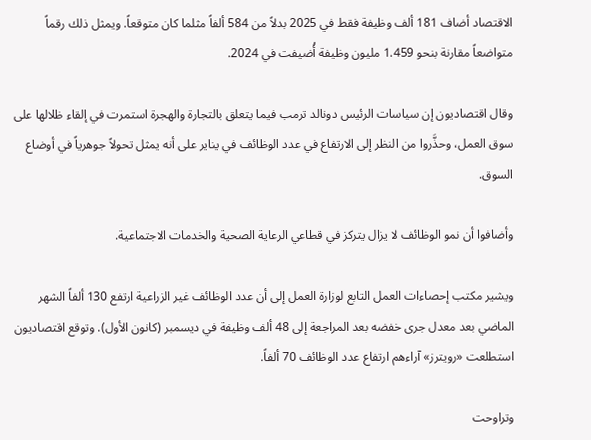الاقتصاد أضاف 181 ألف وظيفة فقط في 2025 بدلاً من 584 ألفاً مثلما كان متوقعاً. ويمثل ذلك رقماً متواضعاً مقارنة بنحو 1.459 مليون وظيفة أُضيفت في 2024.

وقال اقتصاديون إن سياسات الرئيس دونالد ترمب فيما يتعلق بالتجارة والهجرة استمرت ‌في إلقاء ظلالها ‌على سوق العمل، وحذَّروا من النظر إلى الارتفاع في ‌عدد الوظائف في يناير ‌على أنه يمثل تحولاً جوهرياً في أوضاع السوق.

وأضافوا أن نمو الوظائف لا يزال يتركز في قطاعي الرعاية الصحية والخدمات الاجتماعية.

ويشير مكتب إحصاءات العمل التابع ‌لوزارة العمل إلى أن عدد الوظائف غير الزراعية ارتفع 130 ألفاً الشهر الماضي بعد معدل جرى خفضه بعد المراجعة إلى 48 ألف وظيفة في ديسمبر (كانون الأول). وتوقع اقتصاديون استطلعت «رويترز» آراءهم ارتفاع عدد الوظائف 70 ألفاً.

وتراوحت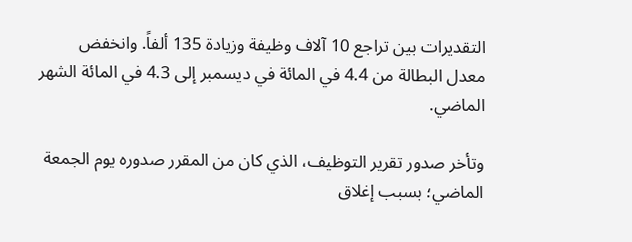التقديرات بين تراجع 10 آلاف وظيفة وزيادة 135 ألفاً. وانخفض معدل البطالة من 4.4 في المائة في ديسمبر إلى 4.3 في المائة الشهر الماضي.

وتأخر صدور تقرير التوظيف، الذي كان من المقرر صدوره يوم الجمعة الماضي؛ بسبب إغلاق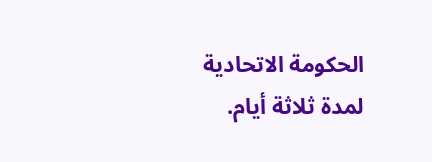الحكومة الاتحادية لمدة ثلاثة أيام.